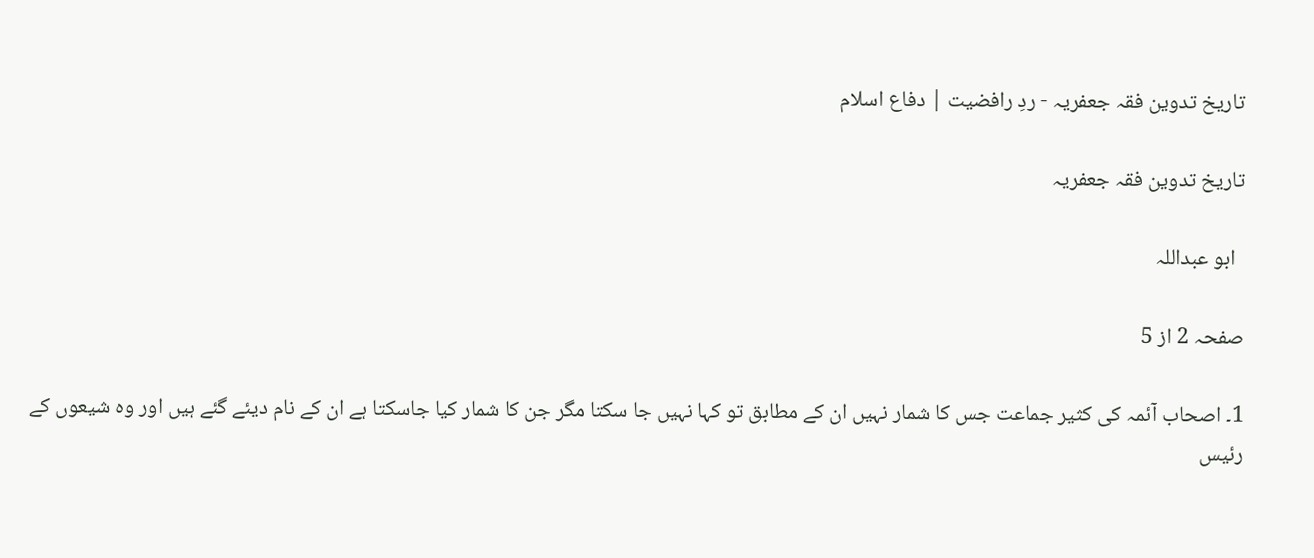تاریخ تدوین فقہ جعفریہ - ردِ رافضیت | دفاع اسلام

تاریخ تدوین فقہ جعفریہ

  ابو عبداللہ

صفحہ 2 از 5

1۔ اصحاب آئمہ کی کثیر جماعت جس کا شمار نہیں ان کے مطابق تو کہا نہیں جا سکتا مگر جن کا شمار کیا جاسکتا ہے ان کے نام دیئے گئے ہیں اور وہ شیعوں کے رئیس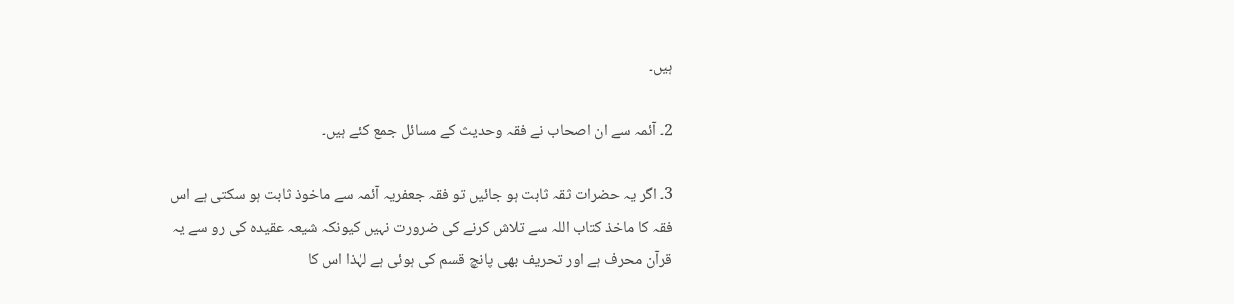ہیں۔

2۔ آئمہ سے ان اصحاب نے فقہ وحدیث کے مسائل جمع کئے ہیں۔

3۔ اگر یہ حضرات ثقہ ثابت ہو جائیں تو فقہ جعفریہ آئمہ سے ماخوذ ثابت ہو سکتی ہے اس فقہ کا ماخذ کتاب اللہ سے تلاش کرنے کی ضرورت نہیں کیونکہ شیعہ عقیدہ کی رو سے یہ قرآن محرف ہے اور تحریف بھی پانچ قسم کی ہوئی ہے لہٰذا اس کا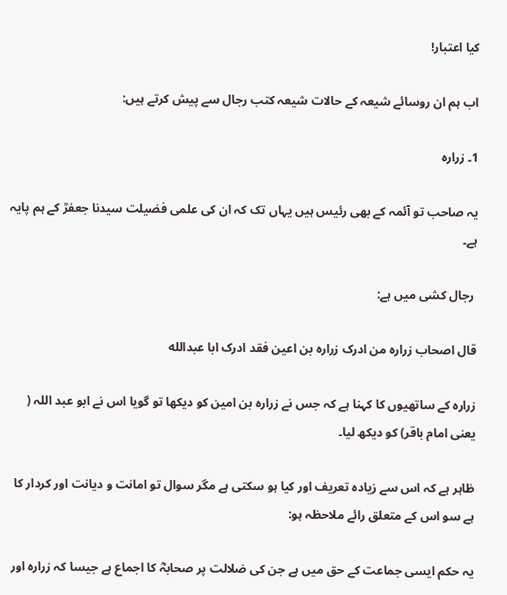کیا اعتبار!

اب ہم ان روسائے شیعہ کے حالات شیعہ کتب رجال سے پیش کرتے ہیں:

1۔ زرارہ

یہ صاحب تو آئمہ کے بھی رئیس ہیں یہاں تک کہ ان کی علمی فضیلت سیدنا جعفرؒ کے ہم پایہ ہے۔

 رجال کشی میں ہے:

قال اصحاب زراره من ادرک زراره بن اعین فقد ادرک ابا عبدالله

زرارہ کے ساتھیوں کا کہنا ہے کہ جس نے زرارہ بن امین کو دیکھا تو گویا اس نے ابو عبد اللہ ( یعنی امام باقر) کو دیکھ لیا۔

ظاہر ہے کہ اس سے زیادہ تعریف اور کیا ہو سکتی ہے مگر سوال تو امانت و دیانت اور کردار کا ہے سو اس کے متعلق رائے ملاحظہ ہو:

یہ حکم ایسی جماعت کے حق میں ہے جن کی ضلالت پر صحابہؓ کا اجماع ہے جیسا کہ زرارہ اور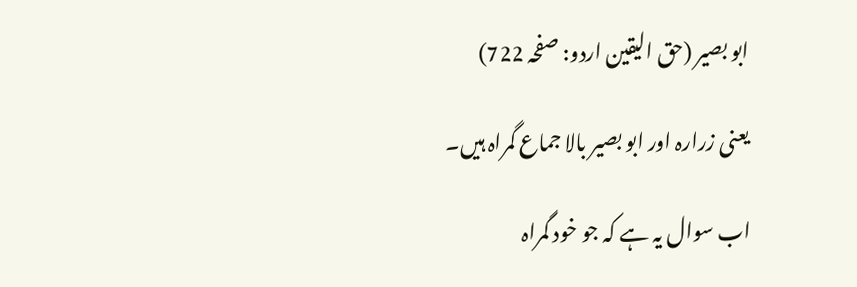ابو بصیر (حق الیقین اردو: صفحہ 722)

یعنی زرارہ اور ابو بصیر بالا جماع گمراہ ہیں۔

اب سوال یہ ہے کہ جو خود گمراہ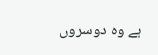ہے وہ دوسروں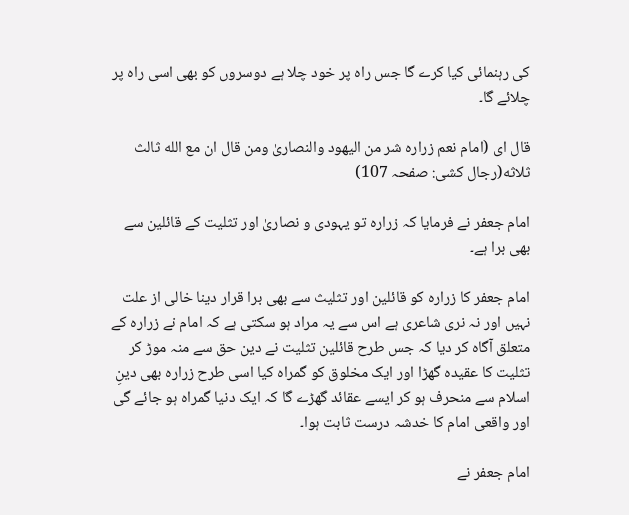کی رہنمائی کیا کرے گا جس راہ پر خود چلا ہے دوسروں کو بھی اسی راہ پر چلائے گا۔

قال ای (امام نعم زراره شر من اليهود والنصارىٰ ومن قال ان مع الله ثالث ثلاثه(رجال کشی: صفحہ 107)

امام جعفر نے فرمایا کہ زرارہ تو یہودی و نصاریٰ اور تثلیت کے قائلین سے بھی برا ہے۔

امام جعفر کا زرارہ کو قائلین اور تثلیث سے بھی برا قرار دینا خالی از علت نہیں اور نہ نری شاعری ہے اس سے یہ مراد ہو سکتی ہے کہ امام نے زرارہ کے متعلق آگاہ کر دیا کہ جس طرح قائلین تثلیت نے دین حق سے منہ موڑ کر تثلیت کا عقیدہ گھڑا اور ایک مخلوق کو گمراہ کیا اسی طرح زرارہ بھی دینِ اسلام سے منحرف ہو کر ایسے عقائد گھڑے گا کہ ایک دنیا گمراہ ہو جائے گی اور واقعی امام کا خدشہ درست ثابت ہوا۔

امام جعفر نے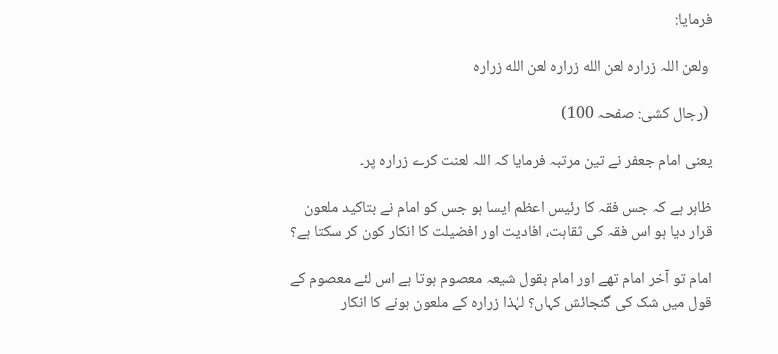فرمایا:

 ولعن اللہ زرارہ لعن الله زرارہ لعن الله زرارہ

 (رجال کشی: صفحہ 100)

یعنی امام جعفر نے تین مرتبہ فرمایا کہ اللہ لعنت کرے زرارہ پر۔

ظاہر ہے کہ جس فقہ کا رئیس اعظم ایسا ہو جس کو امام نے بتاکید ملعون قرار دیا ہو اس فقہ کی ثقاہت، افادیت اور افضیلت کا انکار کون کر سکتا ہے؟

امام تو آخر امام تھے اور امام بقول شیعہ معصوم ہوتا ہے اس لئے معصوم کے قول میں شک کی گنجائش کہاں؟ لہٰذا زرارہ کے ملعون ہونے کا انکار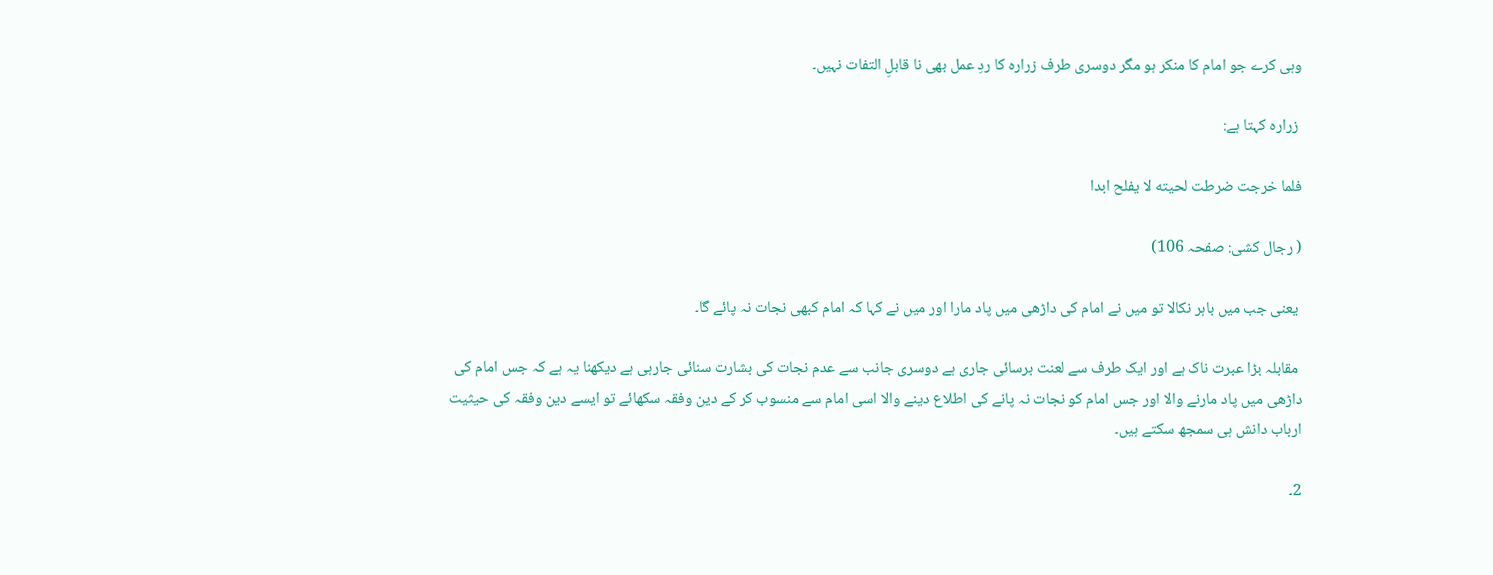وہی کرے جو امام کا منکر ہو مگر دوسری طرف زرارہ کا ردِ عمل بھی نا قابلِ التفات نہیں۔

 زرارہ کہتا ہے:

فلما خرجت ضرطت لحيته لا يفلح ابدا

( رجال کشی: صفحہ 106)

 یعنی جب میں باہر نکالا تو میں نے امام کی داڑھی میں پاد مارا اور میں نے کہا کہ امام کبھی نجات نہ پائے گا۔

 مقابلہ بڑا عبرت ناک ہے اور ایک طرف سے لعنت برسائی جاری ہے دوسری جانب سے عدم نجات کی بشارت سنائی جارہی ہے دیکھنا یہ ہے کہ جس امام کی داڑھی میں پاد مارنے والا اور جس امام کو نجات نہ پانے کی اطلاع دینے والا اسی امام سے منسوب کر کے دین وفقہ سکھائے تو ایسے دین وفقہ کی حیثیت ارباب دانش ہی سمجھ سکتے ہیں۔

2۔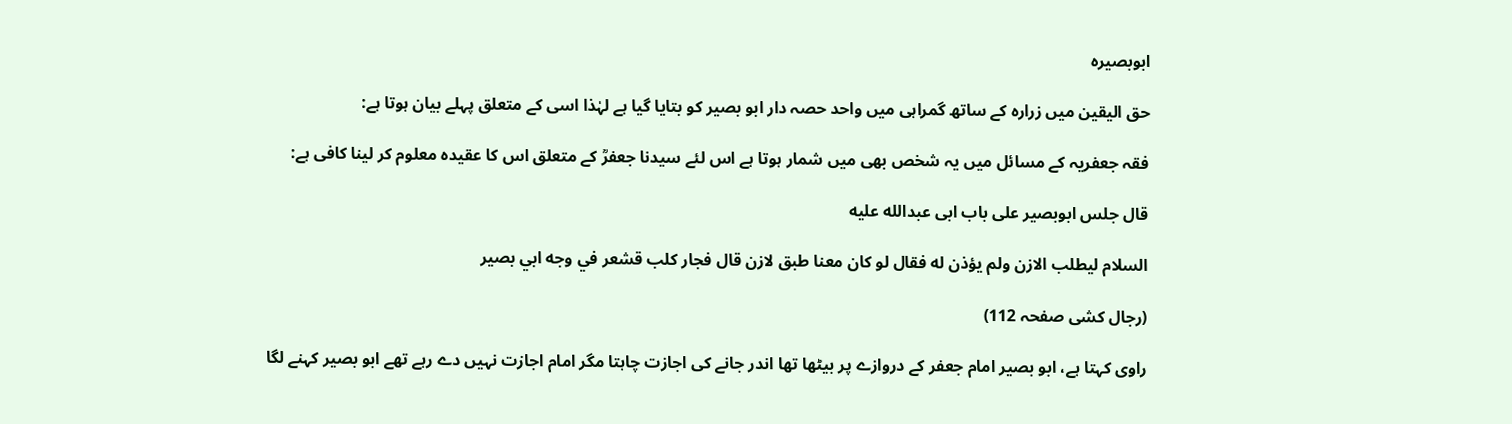ابوبصیره

حق الیقین میں زرارہ کے ساتھ گمراہی میں واحد حصہ دار ابو بصیر کو بتایا گیا ہے لہٰذا اسی کے متعلق پہلے بیان ہوتا ہے:

فقہ جعفریہ کے مسائل میں یہ شخص بھی میں شمار ہوتا ہے اس لئے سیدنا جعفرؒ کے متعلق اس کا عقیدہ معلوم کر لینا کافی ہے:

قال جلس ابوبصیر علی باب ابی عبدالله علیه

السلام ليطلب الازن ولم يؤذن له فقال لو كان معنا طبق لازن قال فجار كلب قشعر في وجه ابي بصير

(رجال کشی صفحہ 112)

راوی کہتا ہے، ابو بصیر امام جعفر کے دروازے پر بیٹھا تھا اندر جانے کی اجازت چاہتا مگر امام اجازت نہیں دے رہے تھے ابو بصیر کہنے لگا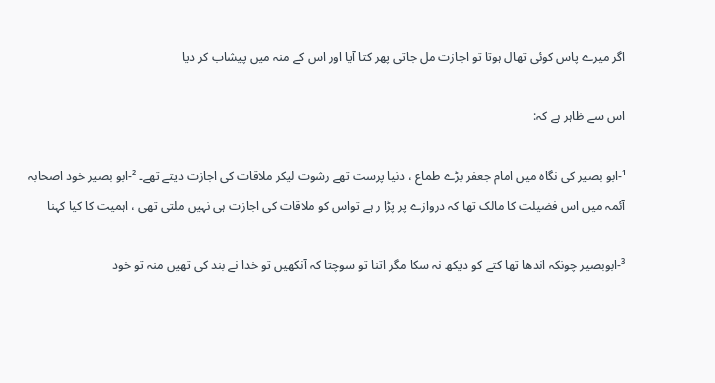اگر میرے پاس کوئی تھال ہوتا تو اجازت مل جاتی پھر کتا آیا اور اس کے منہ میں پیشاب کر دیا

اس سے ظاہر ہے کہ:

¹-ابو بصیر کی نگاہ میں امام جعفر بڑے طماع ، دنیا پرست تھے رشوت لیکر ملاقات کی اجازت دیتے تھے۔ ²-ابو بصیر خود اصحابہ آئمہ میں اس فضیلت کا مالک تھا کہ دروازے پر پڑا ر ہے تواس کو ملاقات کی اجازت ہی نہیں ملتی تھی ، اہمیت کا کیا کہنا

³-ابوبصیر چونکہ اندھا تھا کتے کو دیکھ نہ سکا مگر اتنا تو سوچتا کہ آنکھیں تو خدا نے بند کی تھیں منہ تو خود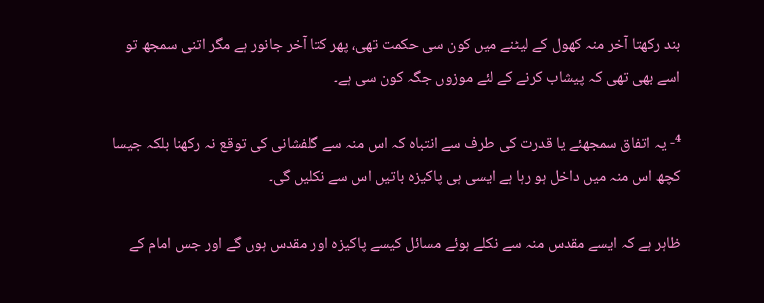بند رکھتا آخر منہ کھول کے لیٹنے میں کون سی حکمت تھی، پھر کتا آخر جانور ہے مگر اتنی سمجھ تو اسے بھی تھی کہ پیشاب کرنے کے لئے موزوں جگہ کون سی ہے۔

⁴- یہ اتفاق سمجھئے یا قدرت کی طرف سے انتباہ کہ اس منہ سے گلفشانی کی توقع نہ رکھنا بلکہ جیسا کچھ اس منہ میں داخل ہو رہا ہے ایسی ہی پاکیزہ باتیں اس سے نکلیں گی۔

ظاہر ہے کہ ایسے مقدس منہ سے نکلے ہوئے مسائل کیسے پاکیزہ اور مقدس ہوں گے اور جس امام کے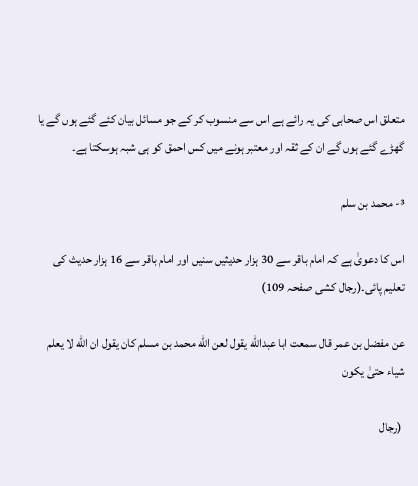متعلق اس صحابی کی یہ رائے ہے اس سے منسوب کر کے جو مسائل بیان کئے گئے ہوں گے یا گھڑے گئے ہوں گے ان کے ثقہ اور معتبر ہونے میں کس احمق کو ہی شبہ ہوسکتا ہے۔

³- محمد بن سلم

اس کا دعویٰ ہے کہ امام باقر سے 30 ہزار حدیثیں سنیں اور امام باقر سے 16 ہزار حدیث کی تعلیم پائی۔(رجال کشی صفحہ 109)

عن مفضل بن عمر قال سمعت ابا عبدالله يقول لعن الله محمد بن مسلم كان يقول ان الله لا يعلم شياء حتىٰ يكون

 (رجال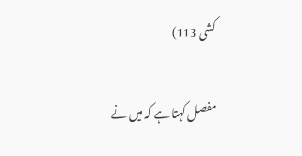کشی 113)

مفصل کہتا ہے کہ میں نے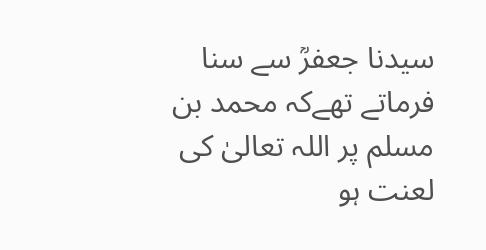سیدنا جعفرؒ سے سنا فرماتے تھےکہ محمد بن مسلم پر اللہ تعالیٰ کی لعنت ہو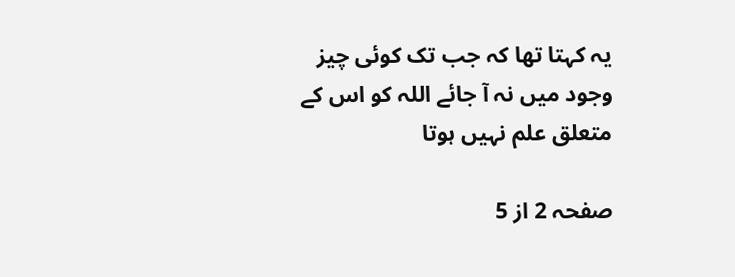یہ کہتا تھا کہ جب تک کوئی چیز وجود میں نہ آ جائے اللہ کو اس کے متعلق علم نہیں ہوتا

صفحہ 2 از 5